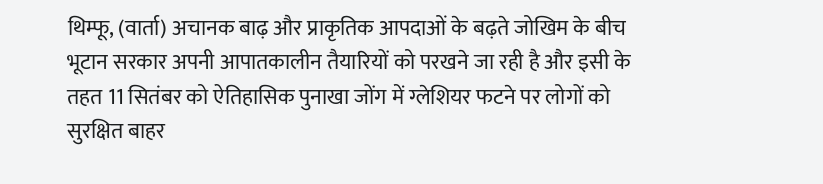थिम्फू, (वार्ता) अचानक बाढ़ और प्राकृतिक आपदाओं के बढ़ते जोखिम के बीच भूटान सरकार अपनी आपातकालीन तैयारियों को परखने जा रही है और इसी के तहत 11 सितंबर को ऐतिहासिक पुनाखा जोंग में ग्लेशियर फटने पर लोगों को सुरक्षित बाहर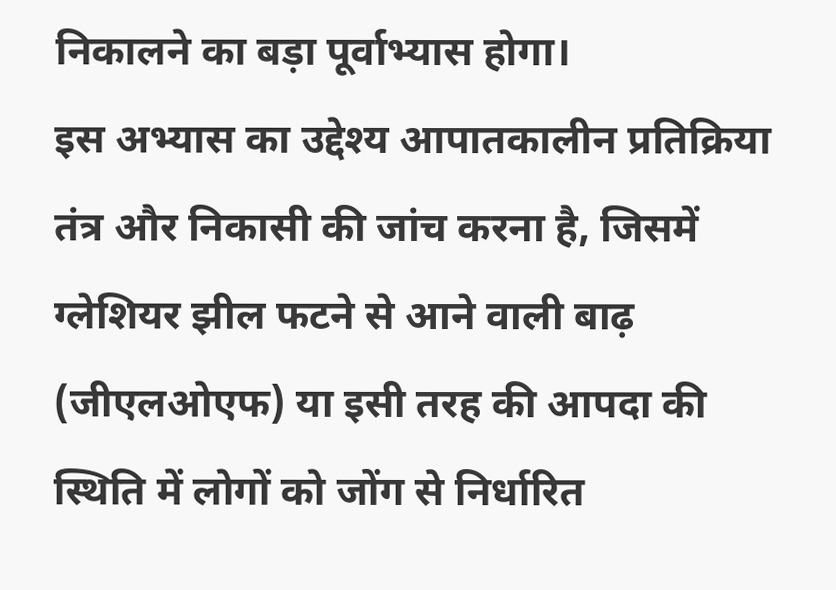निकालने का बड़ा पूर्वाभ्यास होगा।
इस अभ्यास का उद्देश्य आपातकालीन प्रतिक्रिया तंत्र और निकासी की जांच करना है, जिसमें ग्लेशियर झील फटने से आने वाली बाढ़ (जीएलओएफ) या इसी तरह की आपदा की स्थिति में लोगों को जोंग से निर्धारित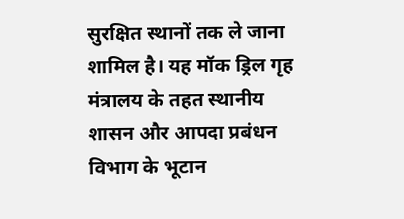सुरक्षित स्थानों तक ले जाना शामिल है। यह मॉक ड्रिल गृह मंत्रालय के तहत स्थानीय शासन और आपदा प्रबंधन विभाग के भूटान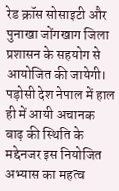रेड क्रॉस सोसाइटी और पुनाखा जोंगखाग जिला प्रशासन के सहयोग से आयोजित की जायेगी।
पड़ोसी देश नेपाल में हाल ही में आयी अचानक बाढ़ की स्थिति के मद्देनजर इस नियोजित अभ्यास का महत्व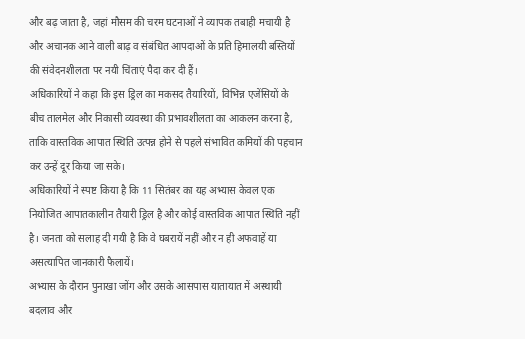और बढ़ जाता है, जहां मौसम की चरम घटनाओं ने व्यापक तबाही मचायी है और अचानक आने वाली बाढ़ व संबंधित आपदाओं के प्रति हिमालयी बस्तियों की संवेदनशीलता पर नयी चिंताएं पैदा कर दी हैं।
अधिकारियों ने कहा कि इस ड्रिल का मकसद तैयारियों, विभिन्न एजेंसियों के बीच तालमेल और निकासी व्यवस्था की प्रभावशीलता का आकलन करना है, ताकि वास्तविक आपात स्थिति उत्पन्न होने से पहले संभावित कमियों की पहचान कर उन्हें दूर किया जा सके।
अधिकारियों ने स्पष्ट किया है कि 11 सितंबर का यह अभ्यास केवल एक नियोजित आपातकालीन तैयारी ड्रिल है और कोई वास्तविक आपात स्थिति नहीं है। जनता को सलाह दी गयी है कि वे घबरायें नहीं और न ही अफवाहें या असत्यापित जानकारी फैलायें।
अभ्यास के दौरान पुनाखा जोंग और उसके आसपास यातायात में अस्थायी बदलाव और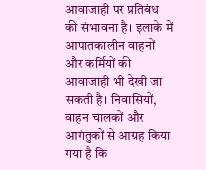आवाजाही पर प्रतिबंध की संभावना है। इलाके में आपातकालीन वाहनों और कर्मियों की आवाजाही भी देखी जा सकती है। निवासियों, वाहन चालकों और आगंतुकों से आग्रह किया गया है कि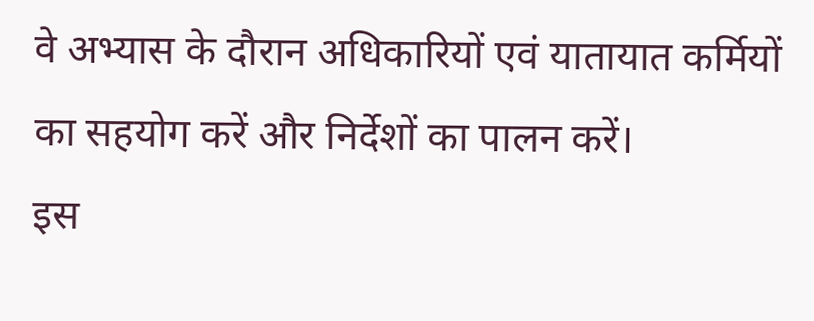वे अभ्यास के दौरान अधिकारियों एवं यातायात कर्मियों का सहयोग करें और निर्देशों का पालन करें।
इस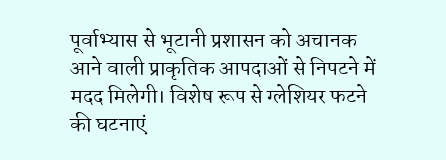पूर्वाभ्यास से भूटानी प्रशासन को अचानक आने वाली प्राकृतिक आपदाओं से निपटने में मदद मिलेगी। विशेष रूप से ग्लेशियर फटने की घटनाएं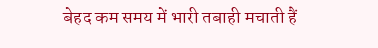बेहद कम समय में भारी तबाही मचाती हैं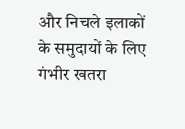और निचले इलाकों के समुदायों के लिए गंभीर खतरा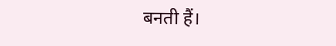बनती हैं।